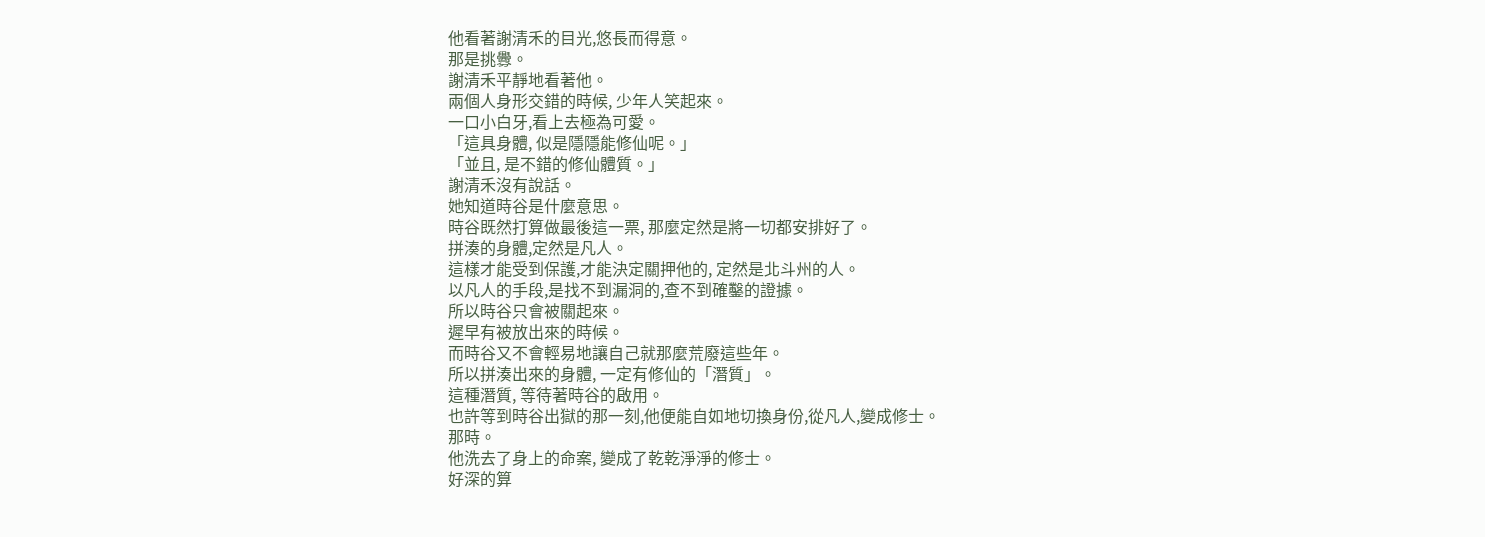他看著謝清禾的目光,悠長而得意。
那是挑釁。
謝清禾平靜地看著他。
兩個人身形交錯的時候, 少年人笑起來。
一口小白牙,看上去極為可愛。
「這具身體, 似是隱隱能修仙呢。」
「並且, 是不錯的修仙體質。」
謝清禾沒有說話。
她知道時谷是什麼意思。
時谷既然打算做最後這一票, 那麼定然是將一切都安排好了。
拼湊的身體,定然是凡人。
這樣才能受到保護,才能決定關押他的, 定然是北斗州的人。
以凡人的手段,是找不到漏洞的,查不到確鑿的證據。
所以時谷只會被關起來。
遲早有被放出來的時候。
而時谷又不會輕易地讓自己就那麼荒廢這些年。
所以拼湊出來的身體, 一定有修仙的「潛質」。
這種潛質, 等待著時谷的啟用。
也許等到時谷出獄的那一刻,他便能自如地切換身份,從凡人,變成修士。
那時。
他洗去了身上的命案, 變成了乾乾淨淨的修士。
好深的算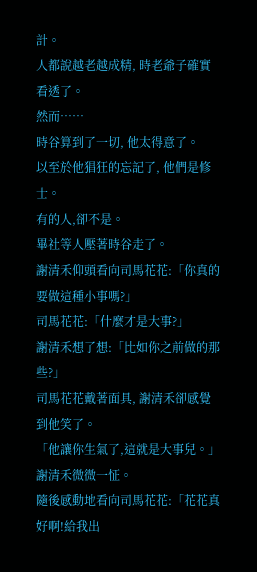計。
人都說越老越成精, 時老爺子確實看透了。
然而……
時谷算到了一切, 他太得意了。
以至於他猖狂的忘記了, 他們是修士。
有的人,卻不是。
畢社等人壓著時谷走了。
謝清禾仰頭看向司馬花花:「你真的要做這種小事嗎?」
司馬花花:「什麼才是大事?」
謝清禾想了想:「比如你之前做的那些?」
司馬花花戴著面具, 謝清禾卻感覺到他笑了。
「他讓你生氣了,這就是大事兒。」
謝清禾微微一怔。
隨後感動地看向司馬花花:「花花真好啊!給我出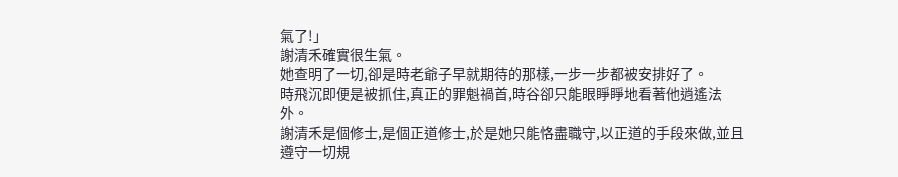氣了!」
謝清禾確實很生氣。
她查明了一切,卻是時老爺子早就期待的那樣,一步一步都被安排好了。
時飛沉即便是被抓住,真正的罪魁禍首,時谷卻只能眼睜睜地看著他逍遙法外。
謝清禾是個修士,是個正道修士,於是她只能恪盡職守,以正道的手段來做,並且遵守一切規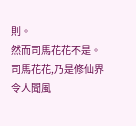則。
然而司馬花花不是。
司馬花花,乃是修仙界令人聞風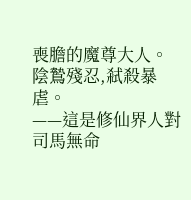喪膽的魔尊大人。
陰鷙殘忍,弒殺暴虐。
——這是修仙界人對司馬無命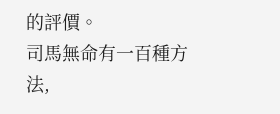的評價。
司馬無命有一百種方法,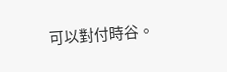可以對付時谷。